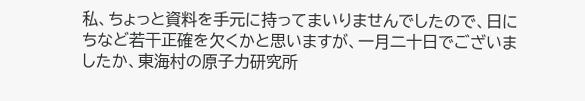私、ちょっと資料を手元に持ってまいりませんでしたので、日にちなど若干正確を欠くかと思いますが、一月二十日でございましたか、東海村の原子力研究所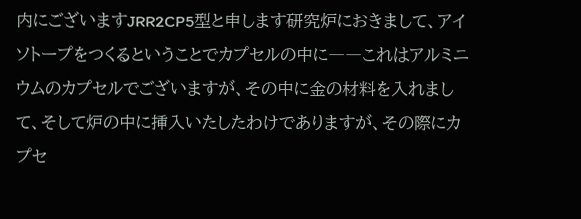内にございますJRR2CP5型と申します研究炉におきまして、アイソトープをつくるということでカプセルの中に――これはアルミニウムのカプセルでございますが、その中に金の材料を入れまして、そして炉の中に挿入いたしたわけでありますが、その際にカプセ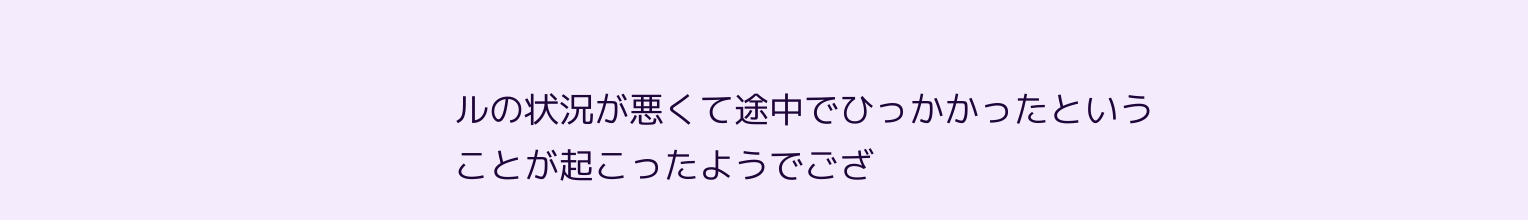ルの状況が悪くて途中でひっかかったということが起こったようでござ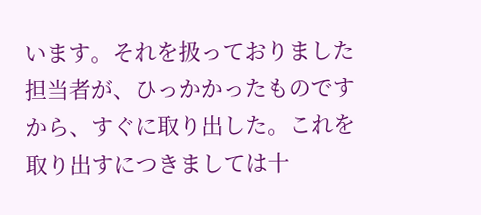います。それを扱っておりました担当者が、ひっかかったものですから、すぐに取り出した。これを取り出すにつきましては十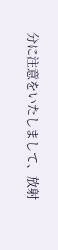分に注意をいたしまして、放射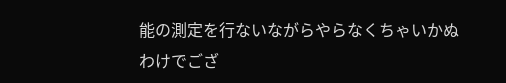能の測定を行ないながらやらなくちゃいかぬわけでござ